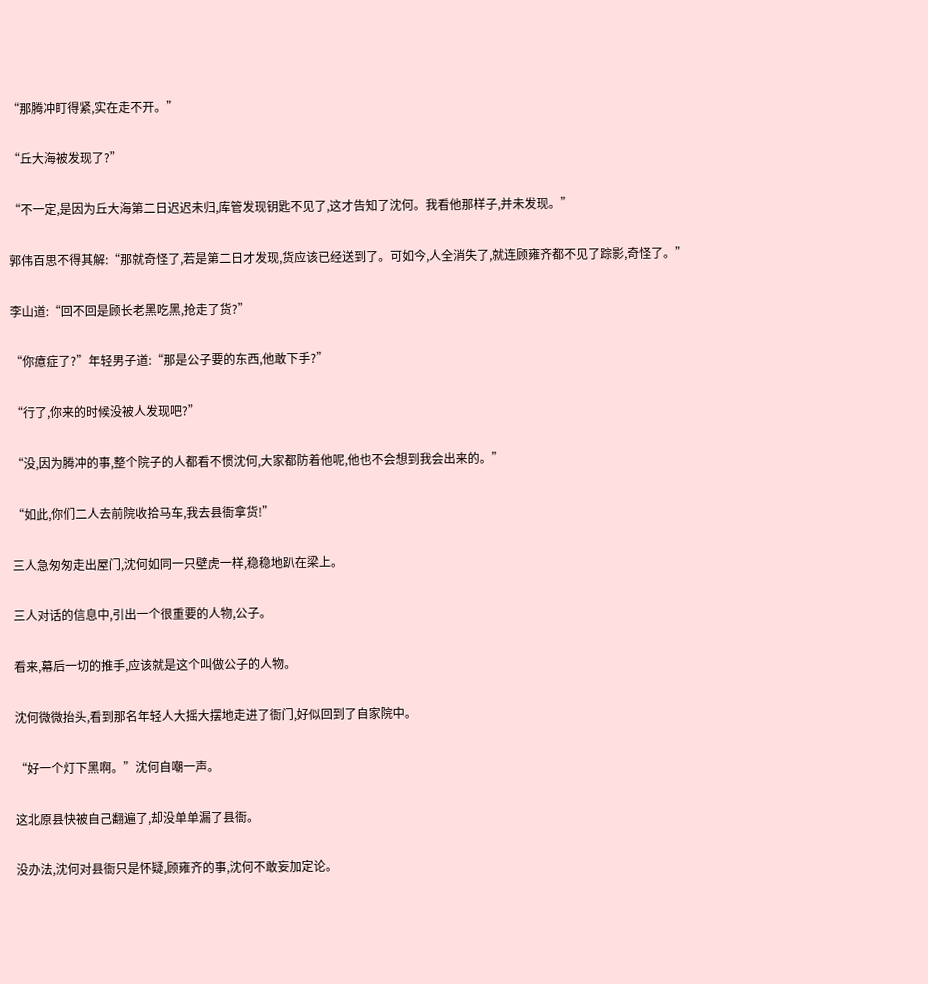“那腾冲盯得紧,实在走不开。”

“丘大海被发现了?”

“不一定,是因为丘大海第二日迟迟未归,库管发现钥匙不见了,这才告知了沈何。我看他那样子,并未发现。”

郭伟百思不得其解:“那就奇怪了,若是第二日才发现,货应该已经送到了。可如今,人全消失了,就连顾雍齐都不见了踪影,奇怪了。”

李山道:“回不回是顾长老黑吃黑,抢走了货?”

“你癔症了?”年轻男子道:“那是公子要的东西,他敢下手?”

“行了,你来的时候没被人发现吧?”

“没,因为腾冲的事,整个院子的人都看不惯沈何,大家都防着他呢,他也不会想到我会出来的。”

“如此,你们二人去前院收拾马车,我去县衙拿货!”

三人急匆匆走出屋门,沈何如同一只壁虎一样,稳稳地趴在梁上。

三人对话的信息中,引出一个很重要的人物,公子。

看来,幕后一切的推手,应该就是这个叫做公子的人物。

沈何微微抬头,看到那名年轻人大摇大摆地走进了衙门,好似回到了自家院中。

“好一个灯下黑啊。”沈何自嘲一声。

这北原县快被自己翻遍了,却没单单漏了县衙。

没办法,沈何对县衙只是怀疑,顾雍齐的事,沈何不敢妄加定论。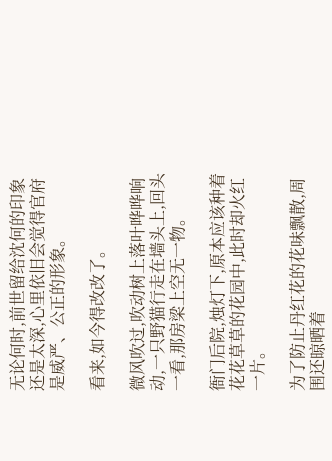无论何时,前世留给沈何的印象还是太深,心里依旧会觉得官府是威严、公正的形象。

看来,如今得改改了。

微风吹过,吹动树上落叶哗哗响动,一只野猫行走在墙头上,回头一看,那房梁上空无一物。

衙门后院,烛灯下,原本应该种着花花草草的花园中,此时却火红一片。

为了防止丹红花的花味飘散,周围还晾晒着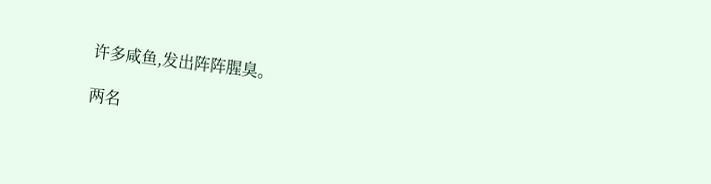许多咸鱼,发出阵阵腥臭。

两名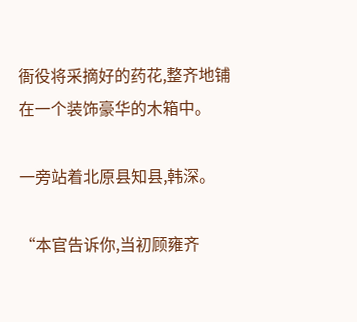衙役将采摘好的药花,整齐地铺在一个装饰豪华的木箱中。

一旁站着北原县知县,韩深。

“本官告诉你,当初顾雍齐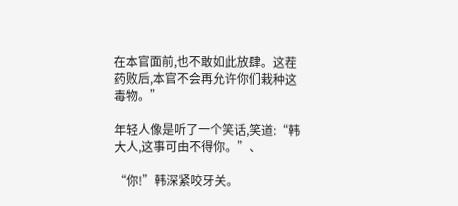在本官面前,也不敢如此放肆。这茬药败后,本官不会再允许你们栽种这毒物。”

年轻人像是听了一个笑话,笑道:“韩大人,这事可由不得你。”、

“你!”韩深紧咬牙关。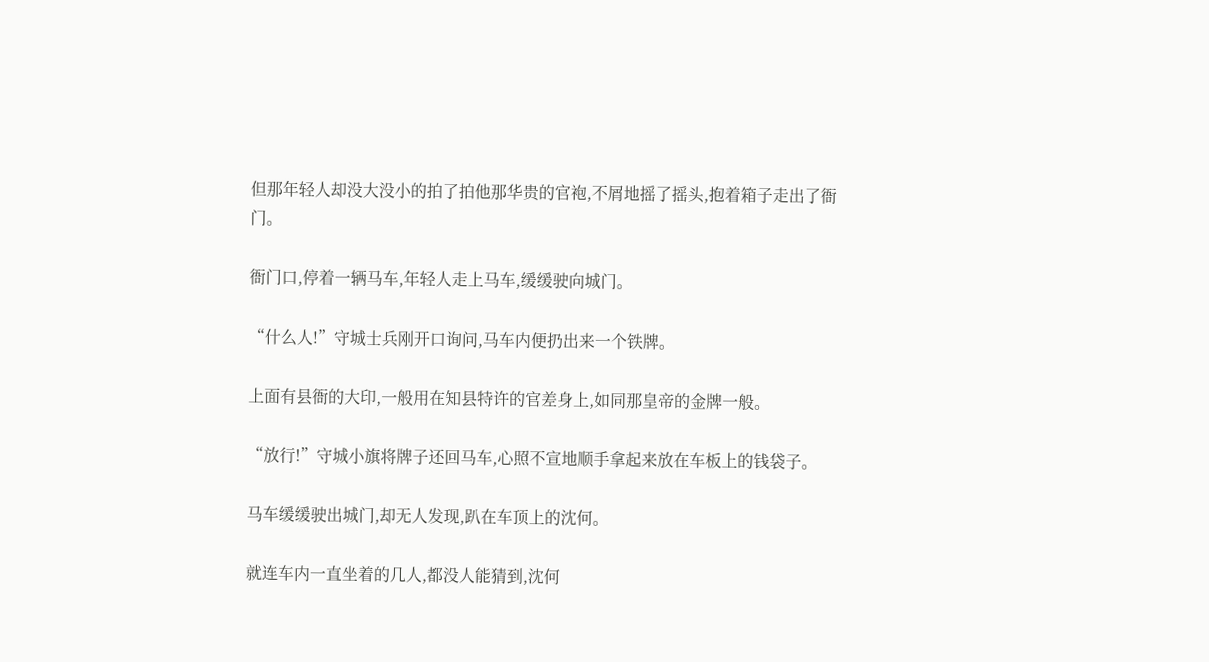但那年轻人却没大没小的拍了拍他那华贵的官袍,不屑地摇了摇头,抱着箱子走出了衙门。

衙门口,停着一辆马车,年轻人走上马车,缓缓驶向城门。

“什么人!”守城士兵刚开口询问,马车内便扔出来一个铁牌。

上面有县衙的大印,一般用在知县特许的官差身上,如同那皇帝的金牌一般。

“放行!”守城小旗将牌子还回马车,心照不宣地顺手拿起来放在车板上的钱袋子。

马车缓缓驶出城门,却无人发现,趴在车顶上的沈何。

就连车内一直坐着的几人,都没人能猜到,沈何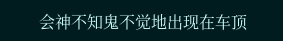会神不知鬼不觉地出现在车顶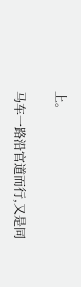上。

马车一路沿官道而行,又是同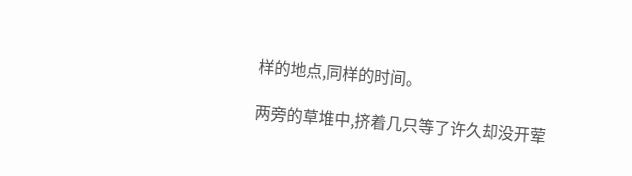样的地点,同样的时间。

两旁的草堆中,挤着几只等了许久却没开荤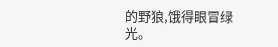的野狼,饿得眼冒绿光。